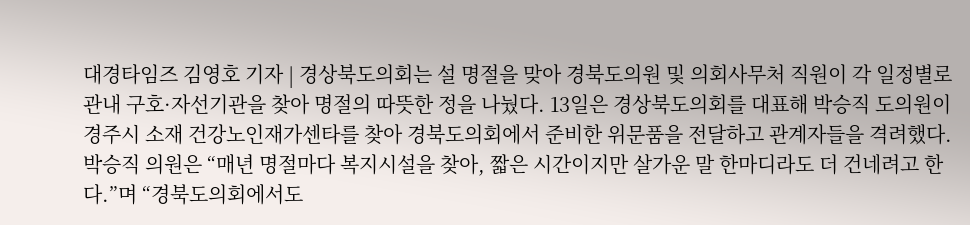대경타임즈 김영호 기자 | 경상북도의회는 설 명절을 맞아 경북도의원 및 의회사무처 직원이 각 일정별로 관내 구호·자선기관을 찾아 명절의 따뜻한 정을 나눴다. 13일은 경상북도의회를 대표해 박승직 도의원이 경주시 소재 건강노인재가센타를 찾아 경북도의회에서 준비한 위문품을 전달하고 관계자들을 격려했다. 박승직 의원은 “매년 명절마다 복지시설을 찾아, 짧은 시간이지만 살가운 말 한마디라도 더 건네려고 한다.”며 “경북도의회에서도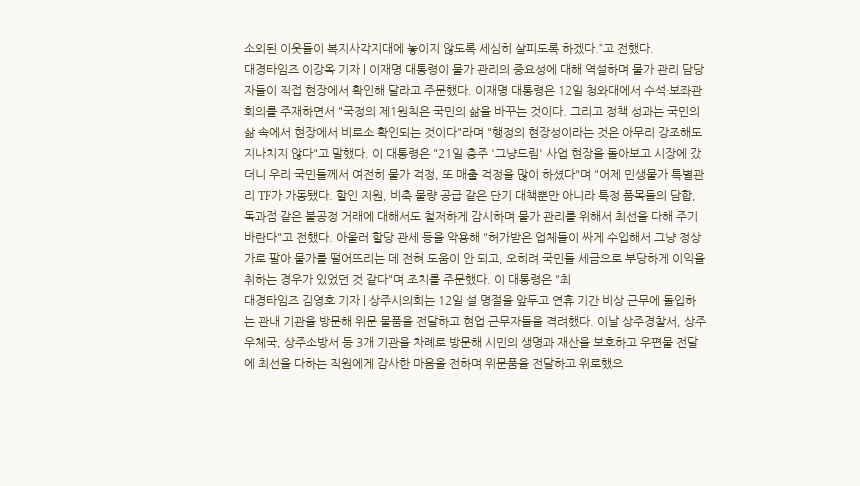소외된 이웃들이 복지사각지대에 놓이지 않도록 세심히 살피도록 하겠다.”고 전했다.
대경타임즈 이강옥 기자 | 이재명 대통령이 물가 관리의 중요성에 대해 역설하며 물가 관리 담당자들이 직접 현장에서 확인해 달라고 주문했다. 이재명 대통령은 12일 청와대에서 수석·보좌관 회의를 주재하면서 "국정의 제1원칙은 국민의 삶을 바꾸는 것이다. 그리고 정책 성과는 국민의 삶 속에서 현장에서 비로소 확인되는 것이다"라며 "행정의 현장성이라는 것은 아무리 강조해도 지나치지 않다"고 말했다. 이 대통령은 "21일 충주 '그냥드림' 사업 현장을 돌아보고 시장에 갔더니 우리 국민들께서 여전히 물가 걱정, 또 매출 걱정을 많이 하셨다"며 "어제 민생물가 특별관리 TF가 가동됐다. 할인 지원, 비축 물량 공급 같은 단기 대책뿐만 아니라 특정 품목들의 담합, 독과점 같은 불공정 거래에 대해서도 철저하게 감시하며 물가 관리를 위해서 최선을 다해 주기 바란다"고 전했다. 아울러 할당 관세 등을 악용해 "허가받은 업체들이 싸게 수입해서 그냥 정상가로 팔아 물가를 떨어뜨리는 데 전혀 도움이 안 되고, 오히려 국민들 세금으로 부당하게 이익을 취하는 경우가 있었던 것 같다"며 조치를 주문했다. 이 대통령은 "최
대경타임즈 김영호 기자 | 상주시의회는 12일 설 명절을 앞두고 연휴 기간 비상 근무에 돌입하는 관내 기관을 방문해 위문 물품을 전달하고 현업 근무자들을 격려했다. 이날 상주경찰서, 상주우체국, 상주소방서 등 3개 기관을 차례로 방문해 시민의 생명과 재산을 보호하고 우편물 전달에 최선을 다하는 직원에게 감사한 마음을 전하며 위문품을 전달하고 위로했으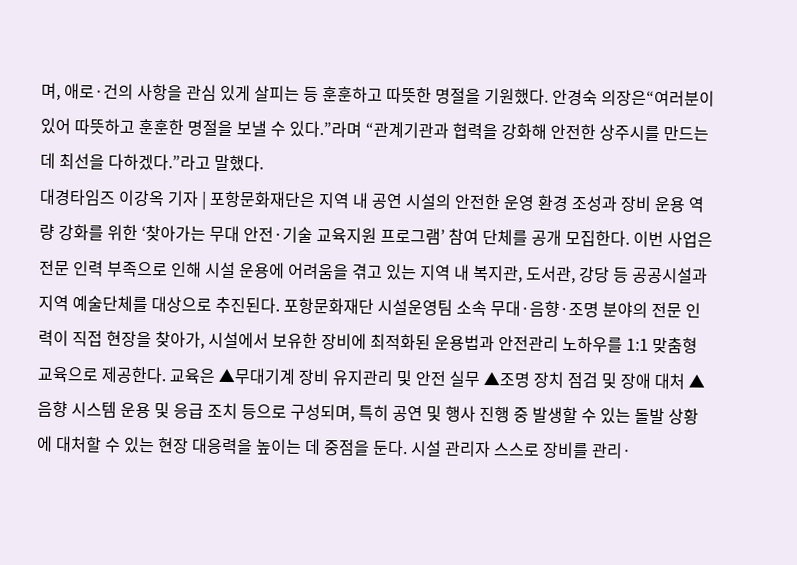며, 애로·건의 사항을 관심 있게 살피는 등 훈훈하고 따뜻한 명절을 기원했다. 안경숙 의장은“여러분이 있어 따뜻하고 훈훈한 명절을 보낼 수 있다.”라며 “관계기관과 협력을 강화해 안전한 상주시를 만드는 데 최선을 다하겠다.”라고 말했다.
대경타임즈 이강옥 기자 | 포항문화재단은 지역 내 공연 시설의 안전한 운영 환경 조성과 장비 운용 역량 강화를 위한 ‘찾아가는 무대 안전·기술 교육지원 프로그램’ 참여 단체를 공개 모집한다. 이번 사업은 전문 인력 부족으로 인해 시설 운용에 어려움을 겪고 있는 지역 내 복지관, 도서관, 강당 등 공공시설과 지역 예술단체를 대상으로 추진된다. 포항문화재단 시설운영팀 소속 무대·음향·조명 분야의 전문 인력이 직접 현장을 찾아가, 시설에서 보유한 장비에 최적화된 운용법과 안전관리 노하우를 1:1 맞춤형 교육으로 제공한다. 교육은 ▲무대기계 장비 유지관리 및 안전 실무 ▲조명 장치 점검 및 장애 대처 ▲음향 시스템 운용 및 응급 조치 등으로 구성되며, 특히 공연 및 행사 진행 중 발생할 수 있는 돌발 상황에 대처할 수 있는 현장 대응력을 높이는 데 중점을 둔다. 시설 관리자 스스로 장비를 관리·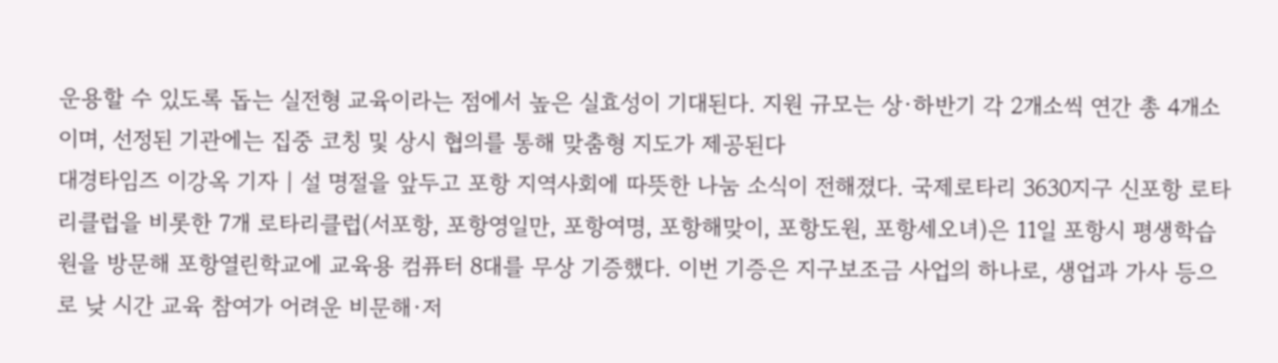운용할 수 있도록 돕는 실전형 교육이라는 점에서 높은 실효성이 기대된다. 지원 규모는 상·하반기 각 2개소씩 연간 총 4개소이며, 선정된 기관에는 집중 코칭 및 상시 협의를 통해 맞춤형 지도가 제공된다
대경타임즈 이강옥 기자 | 설 명절을 앞두고 포항 지역사회에 따뜻한 나눔 소식이 전해졌다. 국제로타리 3630지구 신포항 로타리클럽을 비롯한 7개 로타리클럽(서포항, 포항영일만, 포항여명, 포항해맞이, 포항도원, 포항세오녀)은 11일 포항시 평생학습원을 방문해 포항열린학교에 교육용 컴퓨터 8대를 무상 기증했다. 이번 기증은 지구보조금 사업의 하나로, 생업과 가사 등으로 낮 시간 교육 참여가 어려운 비문해·저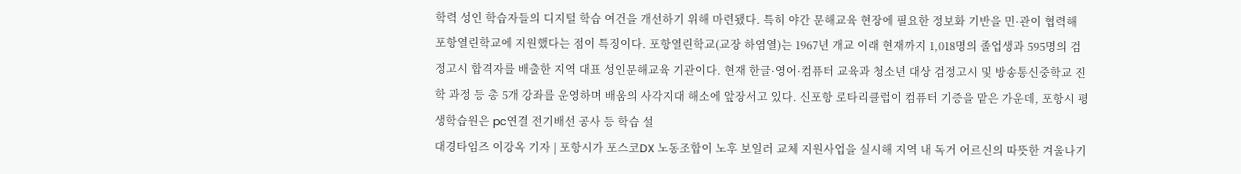학력 성인 학습자들의 디지털 학습 여건을 개선하기 위해 마련됐다. 특히 야간 문해교육 현장에 필요한 정보화 기반을 민·관이 협력해 포항열린학교에 지원했다는 점이 특징이다. 포항열린학교(교장 하염열)는 1967년 개교 이래 현재까지 1,018명의 졸업생과 595명의 검정고시 합격자를 배출한 지역 대표 성인문해교육 기관이다. 현재 한글·영어·컴퓨터 교육과 청소년 대상 검정고시 및 방송통신중학교 진학 과정 등 총 5개 강좌를 운영하며 배움의 사각지대 해소에 앞장서고 있다. 신포항 로타리클럽이 컴퓨터 기증을 맡은 가운데, 포항시 평생학습원은 pc연결 전기배선 공사 등 학습 설
대경타임즈 이강옥 기자 | 포항시가 포스코DX 노동조합이 노후 보일러 교체 지원사업을 실시해 지역 내 독거 어르신의 따뜻한 겨울나기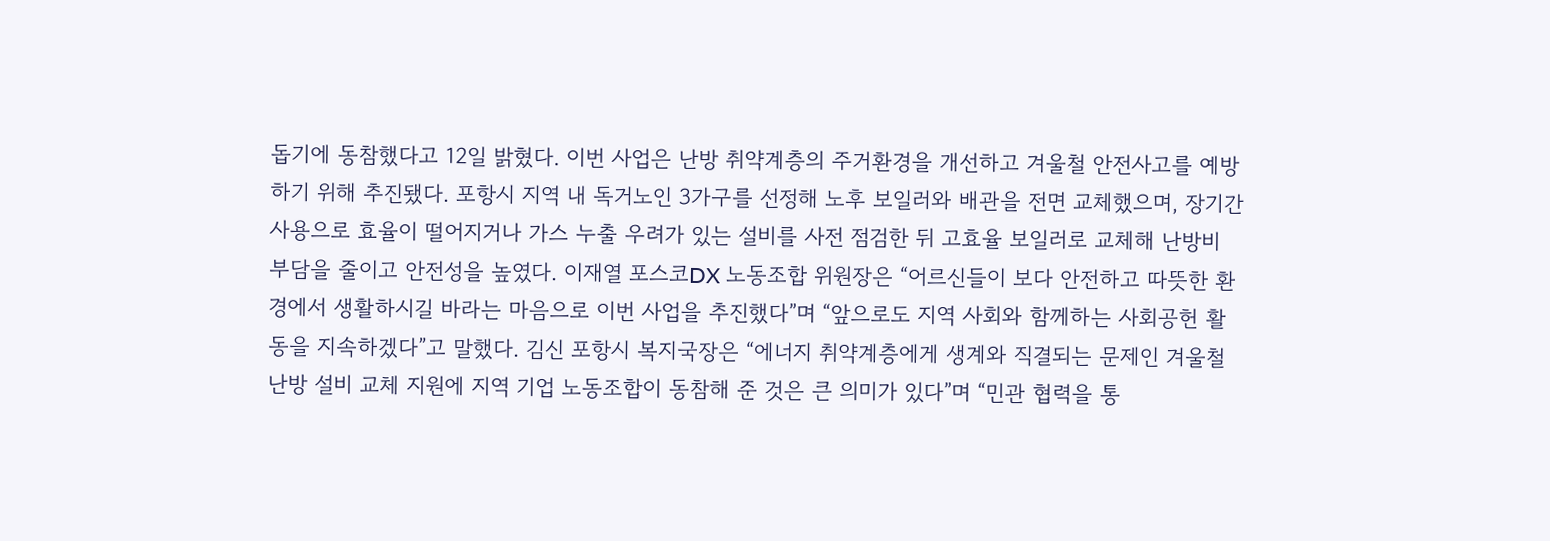돕기에 동참했다고 12일 밝혔다. 이번 사업은 난방 취약계층의 주거환경을 개선하고 겨울철 안전사고를 예방하기 위해 추진됐다. 포항시 지역 내 독거노인 3가구를 선정해 노후 보일러와 배관을 전면 교체했으며, 장기간 사용으로 효율이 떨어지거나 가스 누출 우려가 있는 설비를 사전 점검한 뒤 고효율 보일러로 교체해 난방비 부담을 줄이고 안전성을 높였다. 이재열 포스코DX 노동조합 위원장은 “어르신들이 보다 안전하고 따뜻한 환경에서 생활하시길 바라는 마음으로 이번 사업을 추진했다”며 “앞으로도 지역 사회와 함께하는 사회공헌 활동을 지속하겠다”고 말했다. 김신 포항시 복지국장은 “에너지 취약계층에게 생계와 직결되는 문제인 겨울철 난방 설비 교체 지원에 지역 기업 노동조합이 동참해 준 것은 큰 의미가 있다”며 “민관 협력을 통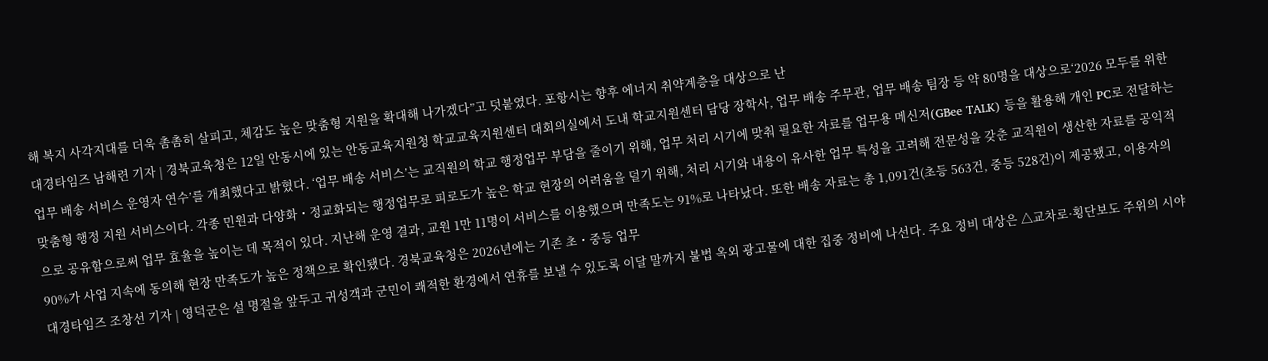해 복지 사각지대를 더욱 촘촘히 살피고, 체감도 높은 맞춤형 지원을 확대해 나가겠다”고 덧붙였다. 포항시는 향후 에너지 취약계층을 대상으로 난
대경타임즈 남해련 기자 | 경북교육청은 12일 안동시에 있는 안동교육지원청 학교교육지원센터 대회의실에서 도내 학교지원센터 담당 장학사, 업무 배송 주무관, 업무 배송 팀장 등 약 80명을 대상으로‘2026 모두를 위한 업무 배송 서비스 운영자 연수’를 개최했다고 밝혔다. ‘업무 배송 서비스’는 교직원의 학교 행정업무 부담을 줄이기 위해, 업무 처리 시기에 맞춰 필요한 자료를 업무용 메신저(GBee TALK) 등을 활용해 개인 PC로 전달하는 맞춤형 행정 지원 서비스이다. 각종 민원과 다양화・정교화되는 행정업무로 피로도가 높은 학교 현장의 어려움을 덜기 위해, 처리 시기와 내용이 유사한 업무 특성을 고려해 전문성을 갖춘 교직원이 생산한 자료를 공익적으로 공유함으로써 업무 효율을 높이는 데 목적이 있다. 지난해 운영 결과, 교원 1만 11명이 서비스를 이용했으며 만족도는 91%로 나타났다. 또한 배송 자료는 총 1,091건(초등 563건, 중등 528건)이 제공됐고, 이용자의 90%가 사업 지속에 동의해 현장 만족도가 높은 정책으로 확인됐다. 경북교육청은 2026년에는 기존 초・중등 업무
대경타임즈 조창선 기자 | 영덕군은 설 명절을 앞두고 귀성객과 군민이 쾌적한 환경에서 연휴를 보낼 수 있도록 이달 말까지 불법 옥외 광고물에 대한 집중 정비에 나선다. 주요 정비 대상은 △교차로·횡단보도 주위의 시야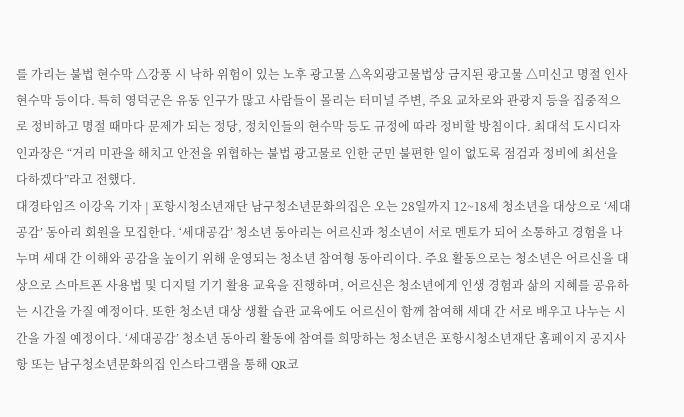를 가리는 불법 현수막 △강풍 시 낙하 위험이 있는 노후 광고물 △옥외광고물법상 금지된 광고물 △미신고 명절 인사 현수막 등이다. 특히 영덕군은 유동 인구가 많고 사람들이 몰리는 터미널 주변, 주요 교차로와 관광지 등을 집중적으로 정비하고 명절 때마다 문제가 되는 정당, 정치인들의 현수막 등도 규정에 따라 정비할 방침이다. 최대석 도시디자인과장은 “거리 미관을 해치고 안전을 위협하는 불법 광고물로 인한 군민 불편한 일이 없도록 점검과 정비에 최선을 다하겠다”라고 전했다.
대경타임즈 이강옥 기자 | 포항시청소년재단 남구청소년문화의집은 오는 28일까지 12~18세 청소년을 대상으로 ‘세대공감’ 동아리 회원을 모집한다. ‘세대공감’ 청소년 동아리는 어르신과 청소년이 서로 멘토가 되어 소통하고 경험을 나누며 세대 간 이해와 공감을 높이기 위해 운영되는 청소년 참여형 동아리이다. 주요 활동으로는 청소년은 어르신을 대상으로 스마트폰 사용법 및 디지털 기기 활용 교육을 진행하며, 어르신은 청소년에게 인생 경험과 삶의 지혜를 공유하는 시간을 가질 예정이다. 또한 청소년 대상 생활 습관 교육에도 어르신이 함께 참여해 세대 간 서로 배우고 나누는 시간을 가질 예정이다. ‘세대공감’ 청소년 동아리 활동에 참여를 희망하는 청소년은 포항시청소년재단 홈페이지 공지사항 또는 남구청소년문화의집 인스타그램을 통해 QR코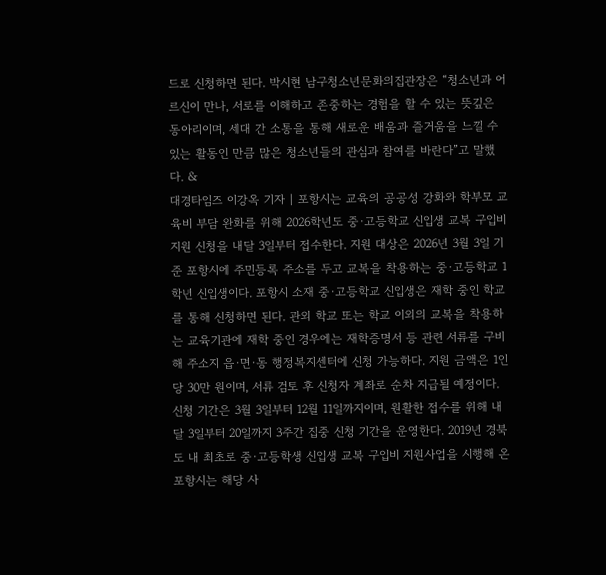드로 신청하면 된다. 박시현 남구청소년문화의집관장은 “청소년과 어르신이 만나, 서로를 이해하고 존중하는 경험을 할 수 있는 뜻깊은 동아리이며, 세대 간 소통을 통해 새로운 배움과 즐거움을 느낄 수 있는 활동인 만큼 많은 청소년들의 관심과 참여를 바란다”고 말했다. &
대경타임즈 이강옥 기자 | 포항시는 교육의 공공성 강화와 학부모 교육비 부담 완화를 위해 2026학년도 중·고등학교 신입생 교복 구입비 지원 신청을 내달 3일부터 접수한다. 지원 대상은 2026년 3월 3일 기준 포항시에 주민등록 주소를 두고 교복을 착용하는 중·고등학교 1학년 신입생이다. 포항시 소재 중·고등학교 신입생은 재학 중인 학교를 통해 신청하면 된다. 관외 학교 또는 학교 이외의 교복을 착용하는 교육기관에 재학 중인 경우에는 재학증명서 등 관련 서류를 구비해 주소지 읍·면·동 행정복지센터에 신청 가능하다. 지원 금액은 1인당 30만 원이며, 서류 검토 후 신청자 계좌로 순차 지급될 예정이다. 신청 기간은 3월 3일부터 12월 11일까지이며, 원활한 접수를 위해 내달 3일부터 20일까지 3주간 집중 신청 기간을 운영한다. 2019년 경북도 내 최초로 중·고등학생 신입생 교복 구입비 지원사업을 시행해 온 포항시는 해당 사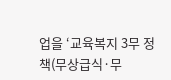업을 ‘교육복지 3무 정책(무상급식·무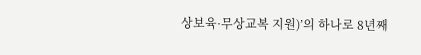상보육·무상교복 지원)’의 하나로 8년째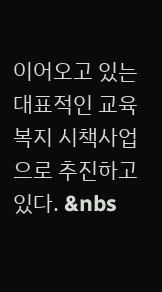이어오고 있는 대표적인 교육복지 시책사업으로 추진하고 있다. &nbs